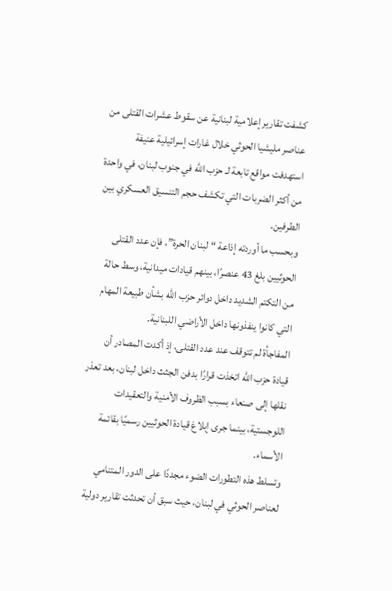كشفت تقارير إعلامية لبنانية عن سقوط عشرات القتلى من عناصر مليشيا الحوثي خلال غارات إسرائيلية عنيفة استهدفت مواقع تابعة لـ حزب الله في جنوب لبنان، في واحدة من أكثر الضربات التي تكشف حجم التنسيق العسكري بين الطرفين.
وبحسب ما أوردته إذاعة “لبنان الحرة”، فإن عدد القتلى الحوثيين بلغ 43 عنصرًا، بينهم قيادات ميدانية، وسط حالة من التكتم الشديد داخل دوائر حزب الله بشأن طبيعة المهام التي كانوا ينفذونها داخل الأراضي اللبنانية.
المفاجأة لم تتوقف عند عدد القتلى، إذ أكدت المصادر أن قيادة حزب الله اتخذت قرارًا بدفن الجثث داخل لبنان، بعد تعذر نقلها إلى صنعاء بسبب الظروف الأمنية والتعقيدات اللوجستية، بينما جرى إبلاغ قيادة الحوثيين رسميًا بقائمة الأسماء.
وتسلط هذه التطورات الضوء مجددًا على الدور المتنامي لعناصر الحوثي في لبنان، حيث سبق أن تحدثت تقارير دولية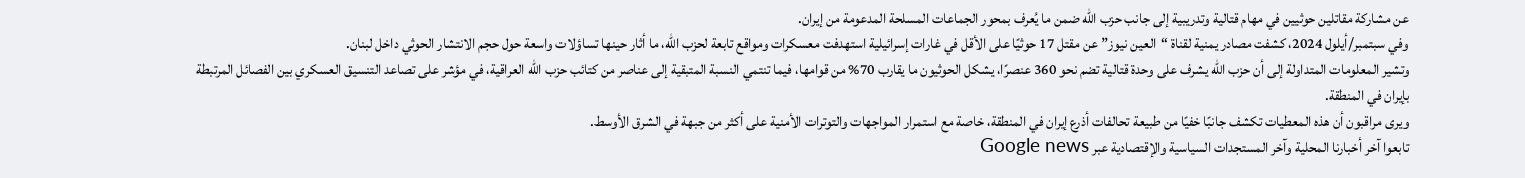عن مشاركة مقاتلين حوثيين في مهام قتالية وتدريبية إلى جانب حزب الله ضمن ما يُعرف بمحور الجماعات المسلحة المدعومة من إيران.
وفي سبتمبر/أيلول 2024، كشفت مصادر يمنية لقناة “العين نيوز” عن مقتل 17 حوثيًا على الأقل في غارات إسرائيلية استهدفت معسكرات ومواقع تابعة لحزب الله، ما أثار حينها تساؤلات واسعة حول حجم الانتشار الحوثي داخل لبنان.
وتشير المعلومات المتداولة إلى أن حزب الله يشرف على وحدة قتالية تضم نحو 360 عنصرًا، يشكل الحوثيون ما يقارب 70% من قوامها، فيما تنتمي النسبة المتبقية إلى عناصر من كتائب حزب الله العراقية، في مؤشر على تصاعد التنسيق العسكري بين الفصائل المرتبطة بإيران في المنطقة.
ويرى مراقبون أن هذه المعطيات تكشف جانبًا خفيًا من طبيعة تحالفات أذرع إيران في المنطقة، خاصة مع استمرار المواجهات والتوترات الأمنية على أكثر من جبهة في الشرق الأوسط.
تابعوا آخر أخبارنا المحلية وآخر المستجدات السياسية والإقتصادية عبر Google news